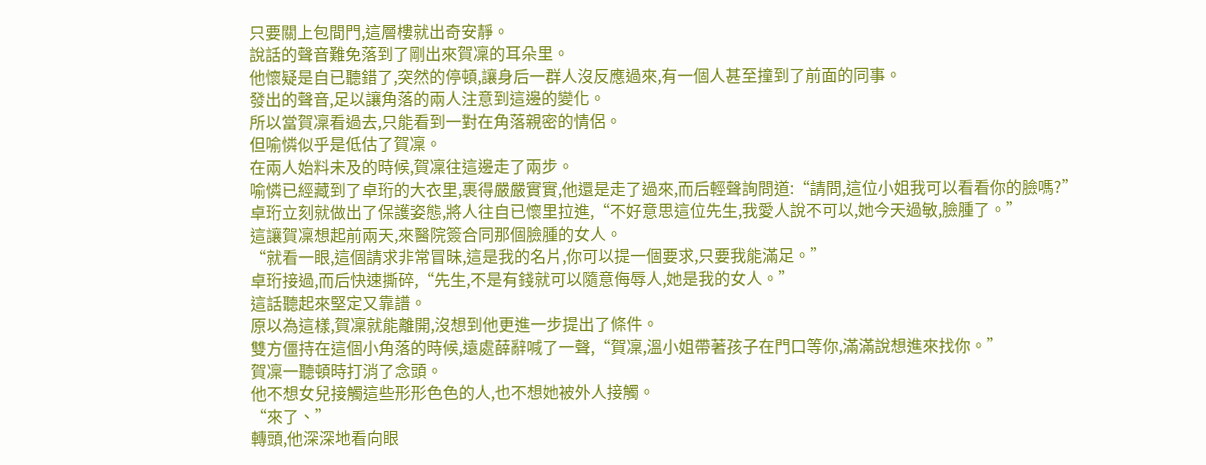只要關上包間門,這層樓就出奇安靜。
說話的聲音難免落到了剛出來賀凜的耳朵里。
他懷疑是自已聽錯了,突然的停頓,讓身后一群人沒反應過來,有一個人甚至撞到了前面的同事。
發出的聲音,足以讓角落的兩人注意到這邊的變化。
所以當賀凜看過去,只能看到一對在角落親密的情侶。
但喻憐似乎是低估了賀凜。
在兩人始料未及的時候,賀凜往這邊走了兩步。
喻憐已經藏到了卓珩的大衣里,裹得嚴嚴實實,他還是走了過來,而后輕聲詢問道:“請問,這位小姐我可以看看你的臉嗎?”
卓珩立刻就做出了保護姿態,將人往自已懷里拉進,“不好意思這位先生,我愛人說不可以,她今天過敏,臉腫了。”
這讓賀凜想起前兩天,來醫院簽合同那個臉腫的女人。
“就看一眼,這個請求非常冒昧,這是我的名片,你可以提一個要求,只要我能滿足。”
卓珩接過,而后快速撕碎,“先生,不是有錢就可以隨意侮辱人,她是我的女人。”
這話聽起來堅定又靠譜。
原以為這樣,賀凜就能離開,沒想到他更進一步提出了條件。
雙方僵持在這個小角落的時候,遠處薛辭喊了一聲,“賀凜,溫小姐帶著孩子在門口等你,滿滿說想進來找你。”
賀凜一聽頓時打消了念頭。
他不想女兒接觸這些形形色色的人,也不想她被外人接觸。
“來了、”
轉頭,他深深地看向眼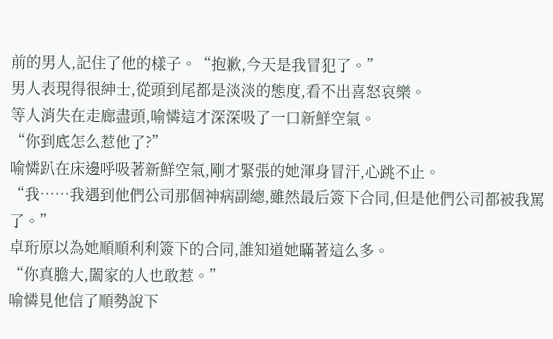前的男人,記住了他的樣子。“抱歉,今天是我冒犯了。”
男人表現得很紳士,從頭到尾都是淡淡的態度,看不出喜怒哀樂。
等人消失在走廊盡頭,喻憐這才深深吸了一口新鮮空氣。
“你到底怎么惹他了?”
喻憐趴在床邊呼吸著新鮮空氣,剛才緊張的她渾身冒汗,心跳不止。
“我……我遇到他們公司那個神病副總,雖然最后簽下合同,但是他們公司都被我罵了。”
卓珩原以為她順順利利簽下的合同,誰知道她瞞著這么多。
“你真膽大,闔家的人也敢惹。”
喻憐見他信了順勢說下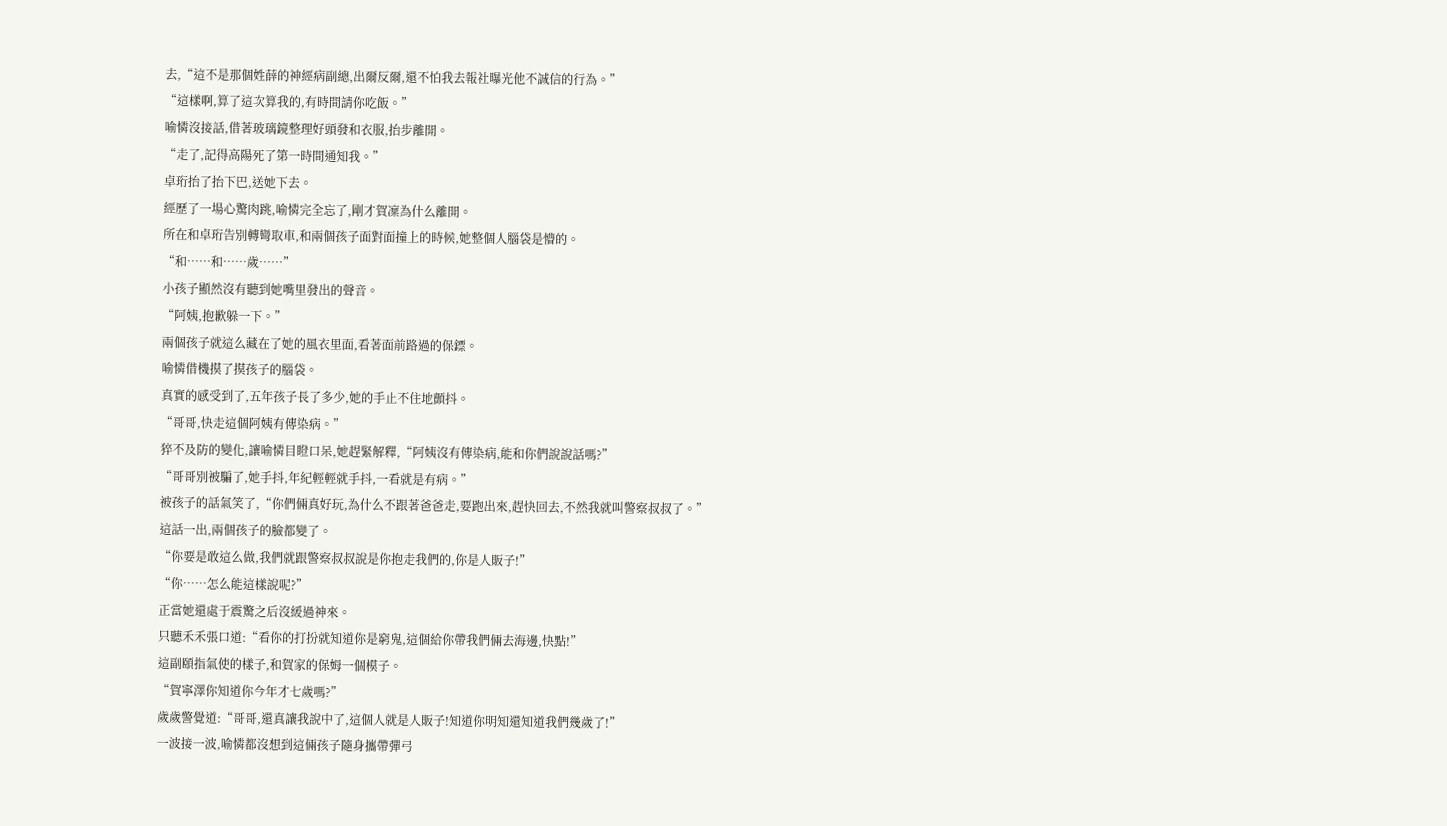去,“這不是那個姓薛的神經病副總,出爾反爾,還不怕我去報社曝光他不誠信的行為。”
“這樣啊,算了這次算我的,有時間請你吃飯。”
喻憐沒接話,借著玻璃鏡整理好頭發和衣服,抬步離開。
“走了,記得高陽死了第一時間通知我。”
卓珩抬了抬下巴,送她下去。
經歷了一場心驚肉跳,喻憐完全忘了,剛才賀凜為什么離開。
所在和卓珩告別轉彎取車,和兩個孩子面對面撞上的時候,她整個人腦袋是懵的。
“和……和……歲……”
小孩子顯然沒有聽到她嘴里發出的聲音。
“阿姨,抱歉躲一下。”
兩個孩子就這么藏在了她的風衣里面,看著面前路過的保鏢。
喻憐借機摸了摸孩子的腦袋。
真實的感受到了,五年孩子長了多少,她的手止不住地顫抖。
“哥哥,快走這個阿姨有傳染病。”
猝不及防的變化,讓喻憐目瞪口呆,她趕緊解釋,“阿姨沒有傳染病,能和你們說說話嗎?”
“哥哥別被騙了,她手抖,年紀輕輕就手抖,一看就是有病。”
被孩子的話氣笑了,“你們倆真好玩,為什么不跟著爸爸走,要跑出來,趕快回去,不然我就叫警察叔叔了。”
這話一出,兩個孩子的臉都變了。
“你要是敢這么做,我們就跟警察叔叔說是你抱走我們的,你是人販子!”
“你……怎么能這樣說呢?”
正當她還處于震驚之后沒緩過神來。
只聽禾禾張口道:“看你的打扮就知道你是窮鬼,這個給你帶我們倆去海邊,快點!”
這副頤指氣使的樣子,和賀家的保姆一個模子。
“賀寧澤你知道你今年才七歲嗎?”
歲歲警覺道:“哥哥,還真讓我說中了,這個人就是人販子!知道你明知還知道我們幾歲了!”
一波接一波,喻憐都沒想到這倆孩子隨身攜帶彈弓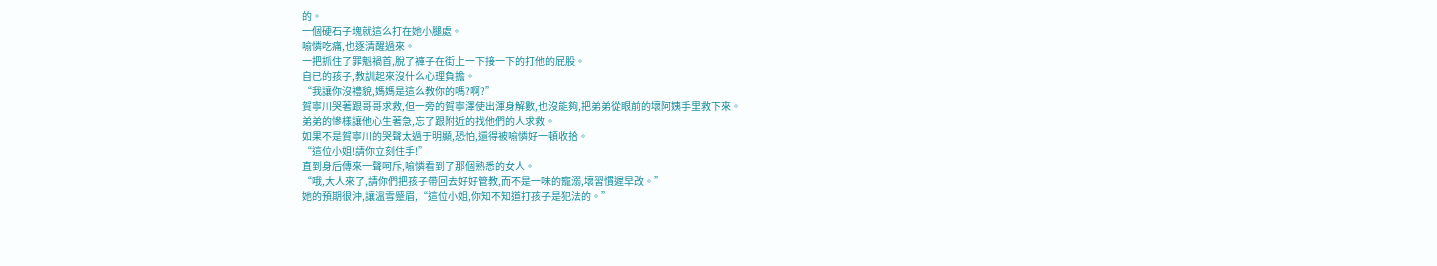的。
一個硬石子塊就這么打在她小腿處。
喻憐吃痛,也逐清醒過來。
一把抓住了罪魁禍首,脫了褲子在街上一下接一下的打他的屁股。
自已的孩子,教訓起來沒什么心理負擔。
“我讓你沒禮貌,媽媽是這么教你的嗎?啊?”
賀寧川哭著跟哥哥求救,但一旁的賀寧澤使出渾身解數,也沒能夠,把弟弟從眼前的壞阿姨手里救下來。
弟弟的慘樣讓他心生著急,忘了跟附近的找他們的人求救。
如果不是賀寧川的哭聲太過于明顯,恐怕,還得被喻憐好一頓收拾。
“這位小姐!請你立刻住手!”
直到身后傳來一聲呵斥,喻憐看到了那個熟悉的女人。
“哦,大人來了,請你們把孩子帶回去好好管教,而不是一味的寵溺,壞習慣遲早改。”
她的預期很沖,讓溫雪蹙眉,“這位小姐,你知不知道打孩子是犯法的。”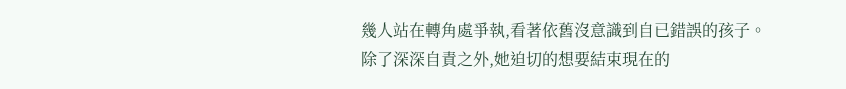幾人站在轉角處爭執,看著依舊沒意識到自已錯誤的孩子。
除了深深自責之外,她迫切的想要結束現在的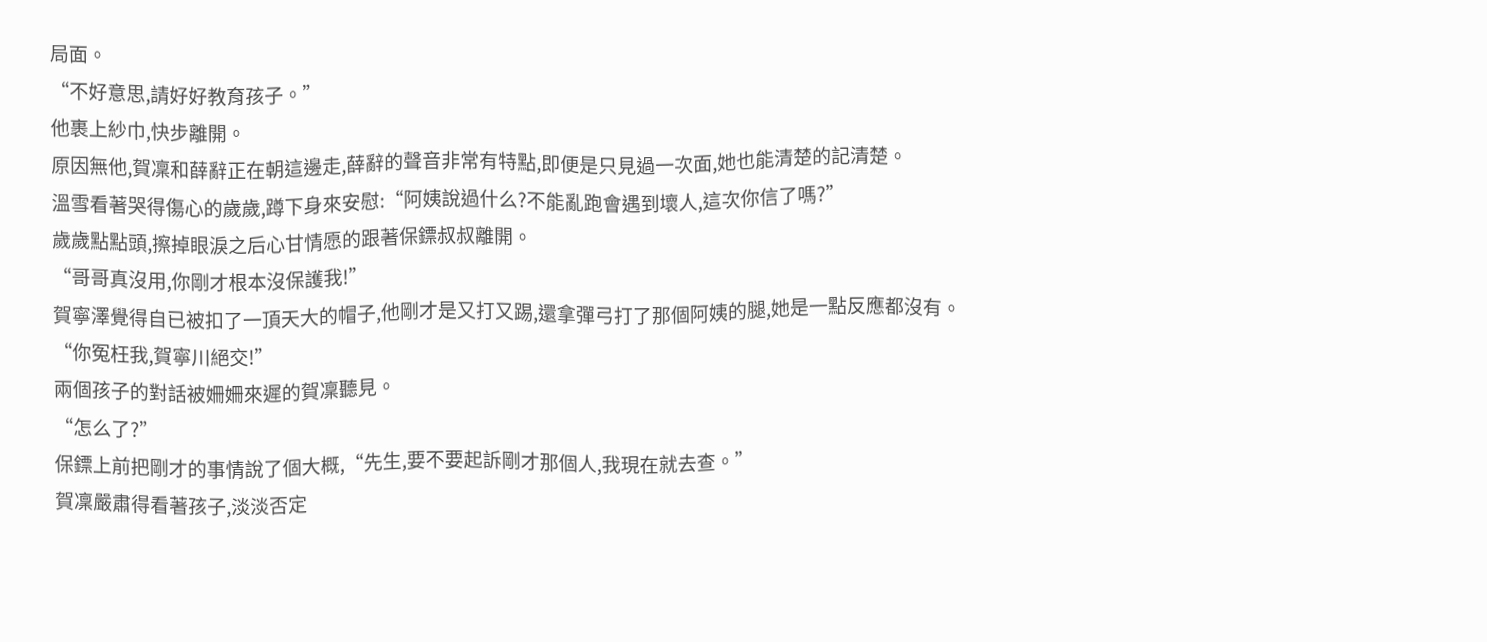局面。
“不好意思,請好好教育孩子。”
他裹上紗巾,快步離開。
原因無他,賀凜和薛辭正在朝這邊走,薛辭的聲音非常有特點,即便是只見過一次面,她也能清楚的記清楚。
溫雪看著哭得傷心的歲歲,蹲下身來安慰:“阿姨說過什么?不能亂跑會遇到壞人,這次你信了嗎?”
歲歲點點頭,擦掉眼淚之后心甘情愿的跟著保鏢叔叔離開。
“哥哥真沒用,你剛才根本沒保護我!”
賀寧澤覺得自已被扣了一頂天大的帽子,他剛才是又打又踢,還拿彈弓打了那個阿姨的腿,她是一點反應都沒有。
“你冤枉我,賀寧川絕交!”
兩個孩子的對話被姍姍來遲的賀凜聽見。
“怎么了?”
保鏢上前把剛才的事情說了個大概,“先生,要不要起訴剛才那個人,我現在就去查。”
賀凜嚴肅得看著孩子,淡淡否定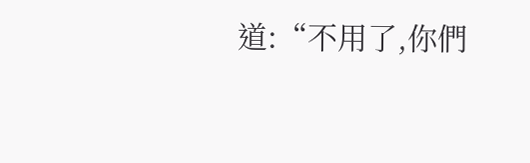道:“不用了,你們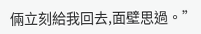倆立刻給我回去,面壁思過。”